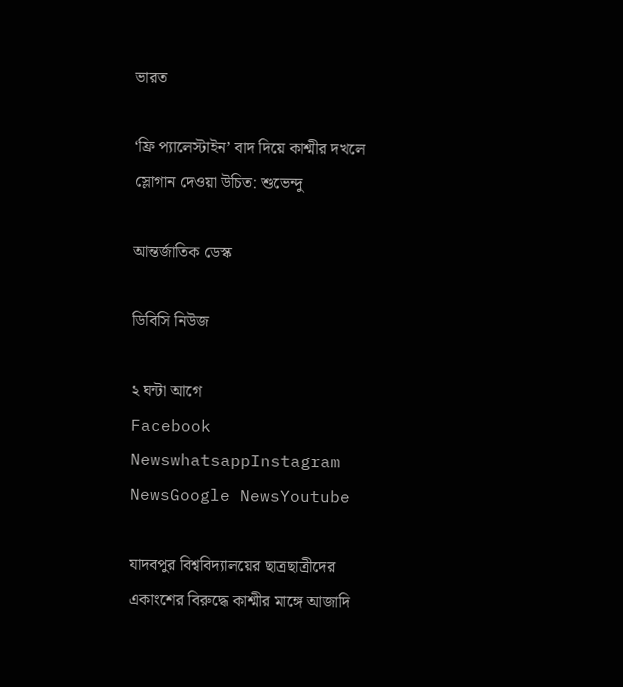ভারত

‘ফ্রি প্যালেস্টাইন’ বাদ দিয়ে কাশ্মীর দখলে স্লোগান দেওয়া উচিত: শুভেন্দু

আন্তর্জাতিক ডেস্ক

ডিবিসি নিউজ

২ ঘন্টা আগে
Facebook NewswhatsappInstagram NewsGoogle NewsYoutube

যাদবপুর বিশ্ববিদ্যালয়ের ছাত্রছাত্রীদের একাংশের বিরুদ্ধে কাশ্মীর মাঙ্গে আজাদি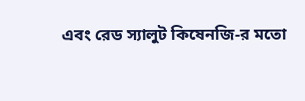এবং রেড স্যালুট কিষেনজি-র মতো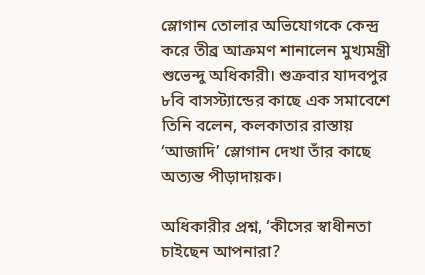স্লোগান তোলার অভিযোগকে কেন্দ্র করে তীব্র আক্রমণ শানালেন মুখ্যমন্ত্রী শুভেন্দু অধিকারী। শুক্রবার যাদবপুর ৮বি বাসস্ট্যান্ডের কাছে এক সমাবেশে তিনি বলেন, কলকাতার রাস্তায় ‘আজাদি’ স্লোগান দেখা তাঁর কাছে অত্যন্ত পীড়াদায়ক।

অধিকারীর প্রশ্ন, ‘কীসের স্বাধীনতা চাইছেন আপনারা?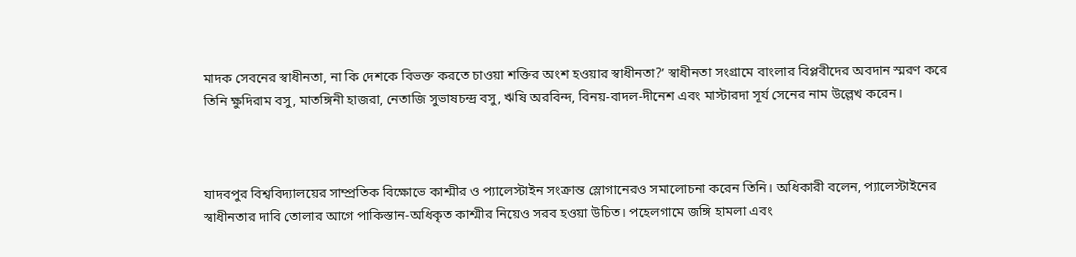মাদক সেবনের স্বাধীনতা, না কি দেশকে বিভক্ত করতে চাওয়া শক্তির অংশ হওয়ার স্বাধীনতা?’ স্বাধীনতা সংগ্রামে বাংলার বিপ্লবীদের অবদান স্মরণ করে তিনি ক্ষুদিরাম বসু, মাতঙ্গিনী হাজরা, নেতাজি সুভাষচন্দ্র বসু, ঋষি অরবিন্দ, বিনয়-বাদল-দীনেশ এবং মাস্টারদা সূর্য সেনের নাম উল্লেখ করেন।



যাদবপুর বিশ্ববিদ্যালয়ের সাম্প্রতিক বিক্ষোভে কাশ্মীর ও প্যালেস্টাইন সংক্রান্ত স্লোগানেরও সমালোচনা করেন তিনি। অধিকারী বলেন, প্যালেস্টাইনের স্বাধীনতার দাবি তোলার আগে পাকিস্তান-অধিকৃত কাশ্মীর নিয়েও সরব হওয়া উচিত। পহেলগামে জঙ্গি হামলা এবং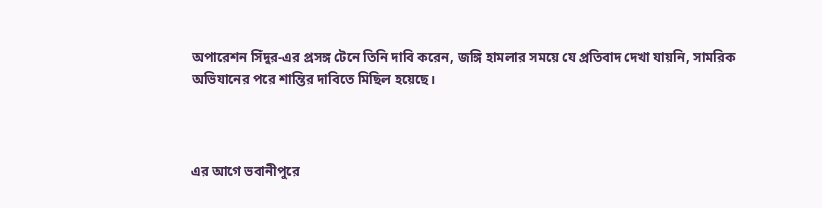অপারেশন সিঁদুর-এর প্রসঙ্গ টেনে তিনি দাবি করেন, জঙ্গি হামলার সময়ে যে প্রতিবাদ দেখা যায়নি, সামরিক অভিযানের পরে শান্তির দাবিতে মিছিল হয়েছে।



এর আগে ভবানীপুরে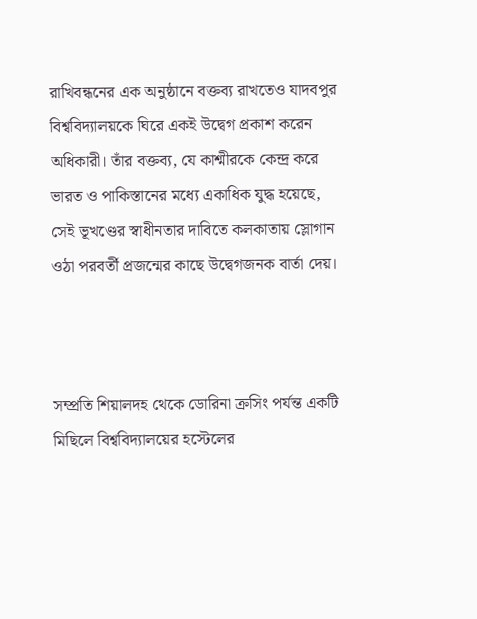রাখিবন্ধনের এক অনুষ্ঠানে বক্তব্য রাখতেও যাদবপুর বিশ্ববিদ্যালয়কে ঘিরে একই উদ্বেগ প্রকাশ করেন অধিকারী। তাঁর বক্তব্য, যে কাশ্মীরকে কেন্দ্র করে ভারত ও পাকিস্তানের মধ্যে একাধিক যুদ্ধ হয়েছে, সেই ভূখণ্ডের স্বাধীনতার দাবিতে কলকাতায় স্লোগান ওঠা পরবর্তী প্রজন্মের কাছে উদ্বেগজনক বার্তা দেয়।



সম্প্রতি শিয়ালদহ থেকে ডোরিনা ক্রসিং পর্যন্ত একটি মিছিলে বিশ্ববিদ্যালয়ের হস্টেলের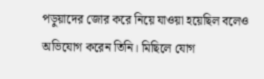পড়ুয়াদের জোর করে নিয়ে যাওয়া হয়েছিল বলেও অভিযোগ করেন তিনি। মিছিলে যোগ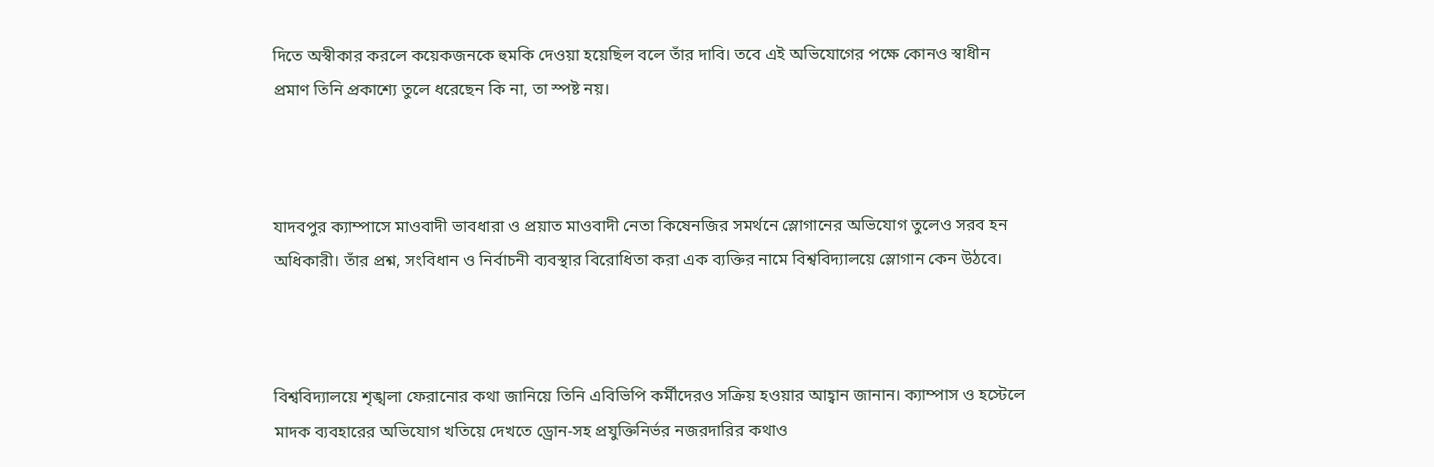দিতে অস্বীকার করলে কয়েকজনকে হুমকি দেওয়া হয়েছিল বলে তাঁর দাবি। তবে এই অভিযোগের পক্ষে কোনও স্বাধীন প্রমাণ তিনি প্রকাশ্যে তুলে ধরেছেন কি না, তা স্পষ্ট নয়।



যাদবপুর ক্যাম্পাসে মাওবাদী ভাবধারা ও প্রয়াত মাওবাদী নেতা কিষেনজির সমর্থনে স্লোগানের অভিযোগ তুলেও সরব হন অধিকারী। তাঁর প্রশ্ন, সংবিধান ও নির্বাচনী ব্যবস্থার বিরোধিতা করা এক ব্যক্তির নামে বিশ্ববিদ্যালয়ে স্লোগান কেন উঠবে।



বিশ্ববিদ্যালয়ে শৃঙ্খলা ফেরানোর কথা জানিয়ে তিনি এবিভিপি কর্মীদেরও সক্রিয় হওয়ার আহ্বান জানান। ক্যাম্পাস ও হস্টেলে মাদক ব্যবহারের অভিযোগ খতিয়ে দেখতে ড্রোন-সহ প্রযুক্তিনির্ভর নজরদারির কথাও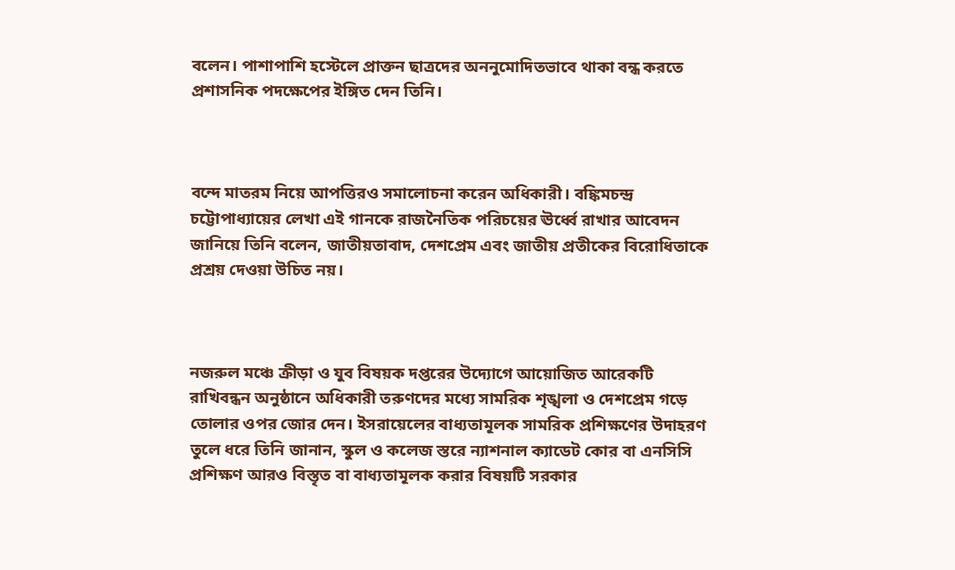বলেন। পাশাপাশি হস্টেলে প্রাক্তন ছাত্রদের অননুমোদিতভাবে থাকা বন্ধ করতে প্রশাসনিক পদক্ষেপের ইঙ্গিত দেন তিনি।



বন্দে মাতরম নিয়ে আপত্তিরও সমালোচনা করেন অধিকারী। বঙ্কিমচন্দ্র চট্টোপাধ্যায়ের লেখা এই গানকে রাজনৈতিক পরিচয়ের ঊর্ধ্বে রাখার আবেদন জানিয়ে তিনি বলেন, জাতীয়তাবাদ, দেশপ্রেম এবং জাতীয় প্রতীকের বিরোধিতাকে প্রশ্রয় দেওয়া উচিত নয়।



নজরুল মঞ্চে ক্রীড়া ও যুব বিষয়ক দপ্তরের উদ্যোগে আয়োজিত আরেকটি রাখিবন্ধন অনুষ্ঠানে অধিকারী তরুণদের মধ্যে সামরিক শৃঙ্খলা ও দেশপ্রেম গড়ে তোলার ওপর জোর দেন। ইসরায়েলের বাধ্যতামূলক সামরিক প্রশিক্ষণের উদাহরণ তুলে ধরে তিনি জানান, স্কুল ও কলেজ স্তরে ন্যাশনাল ক্যাডেট কোর বা এনসিসি প্রশিক্ষণ আরও বিস্তৃত বা বাধ্যতামূলক করার বিষয়টি সরকার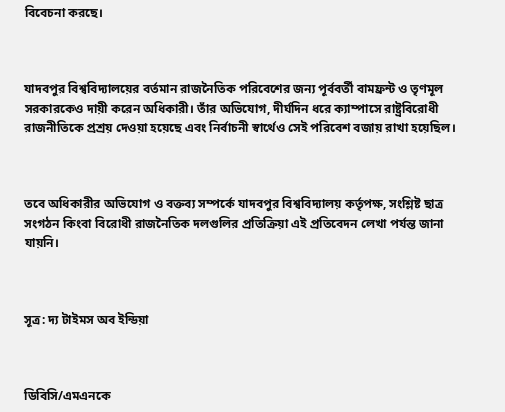বিবেচনা করছে।



যাদবপুর বিশ্ববিদ্যালয়ের বর্তমান রাজনৈতিক পরিবেশের জন্য পূর্ববর্তী বামফ্রন্ট ও তৃণমূল সরকারকেও দায়ী করেন অধিকারী। তাঁর অভিযোগ, দীর্ঘদিন ধরে ক্যাম্পাসে রাষ্ট্রবিরোধী রাজনীতিকে প্রশ্রয় দেওয়া হয়েছে এবং নির্বাচনী স্বার্থেও সেই পরিবেশ বজায় রাখা হয়েছিল।



তবে অধিকারীর অভিযোগ ও বক্তব্য সম্পর্কে যাদবপুর বিশ্ববিদ্যালয় কর্তৃপক্ষ, সংশ্লিষ্ট ছাত্র সংগঠন কিংবা বিরোধী রাজনৈতিক দলগুলির প্রতিক্রিয়া এই প্রতিবেদন লেখা পর্যন্ত জানা যায়নি।



সূত্র: দ্য টাইমস অব ইন্ডিয়া



ডিবিসি/এমএনকে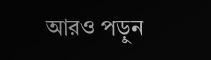আরও পড়ুন